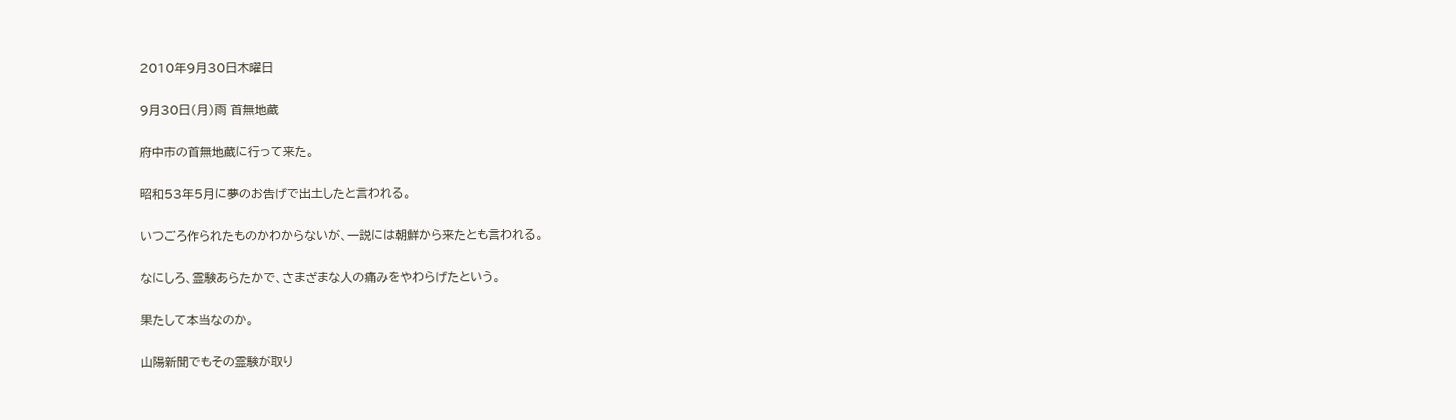2010年9月30日木曜日

9月30日(月)雨 首無地蔵

府中市の首無地蔵に行って来た。

昭和53年5月に夢のお告げで出土したと言われる。

いつごろ作られたものかわからないが、一説には朝鮮から来たとも言われる。

なにしろ、霊験あらたかで、さまざまな人の痛みをやわらげたという。

果たして本当なのか。

山陽新聞でもその霊験が取り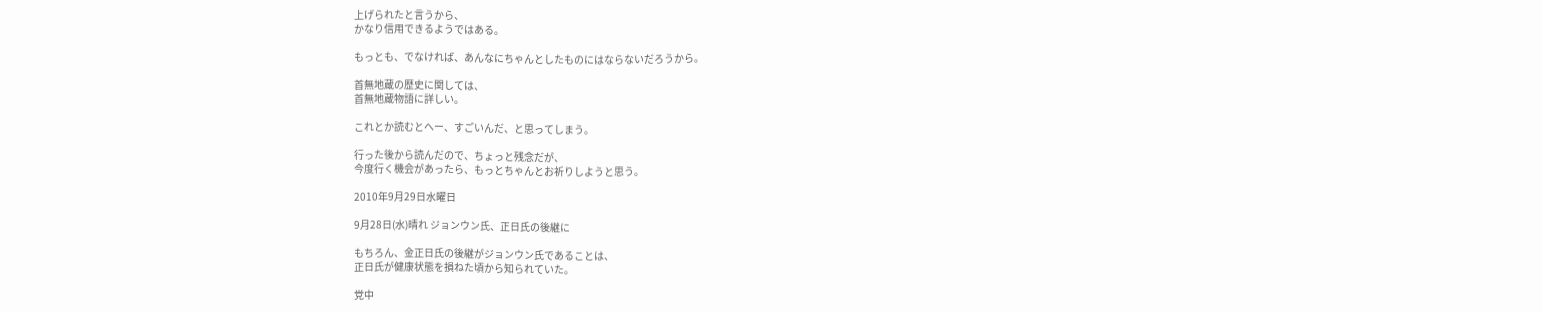上げられたと言うから、
かなり信用できるようではある。

もっとも、でなければ、あんなにちゃんとしたものにはならないだろうから。

首無地蔵の歴史に関しては、
首無地蔵物語に詳しい。

これとか読むとへー、すごいんだ、と思ってしまう。

行った後から読んだので、ちょっと残念だが、
今度行く機会があったら、もっとちゃんとお祈りしようと思う。

2010年9月29日水曜日

9月28日(水)晴れ ジョンウン氏、正日氏の後継に

もちろん、金正日氏の後継がジョンウン氏であることは、
正日氏が健康状態を損ねた頃から知られていた。

党中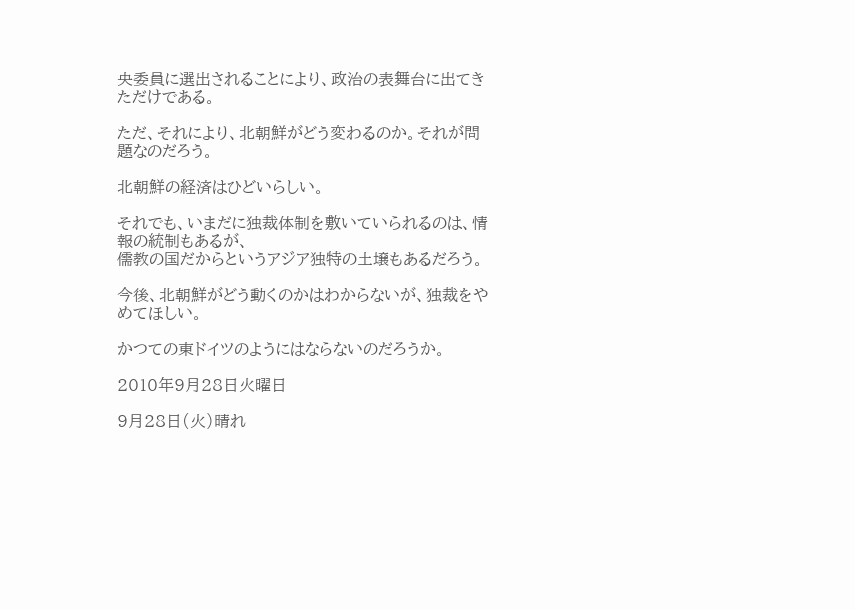央委員に選出されることにより、政治の表舞台に出てきただけである。

ただ、それにより、北朝鮮がどう変わるのか。それが問題なのだろう。

北朝鮮の経済はひどいらしい。

それでも、いまだに独裁体制を敷いていられるのは、情報の統制もあるが、
儒教の国だからというアジア独特の土壌もあるだろう。

今後、北朝鮮がどう動くのかはわからないが、独裁をやめてほしい。

かつての東ドイツのようにはならないのだろうか。

2010年9月28日火曜日

9月28日(火)晴れ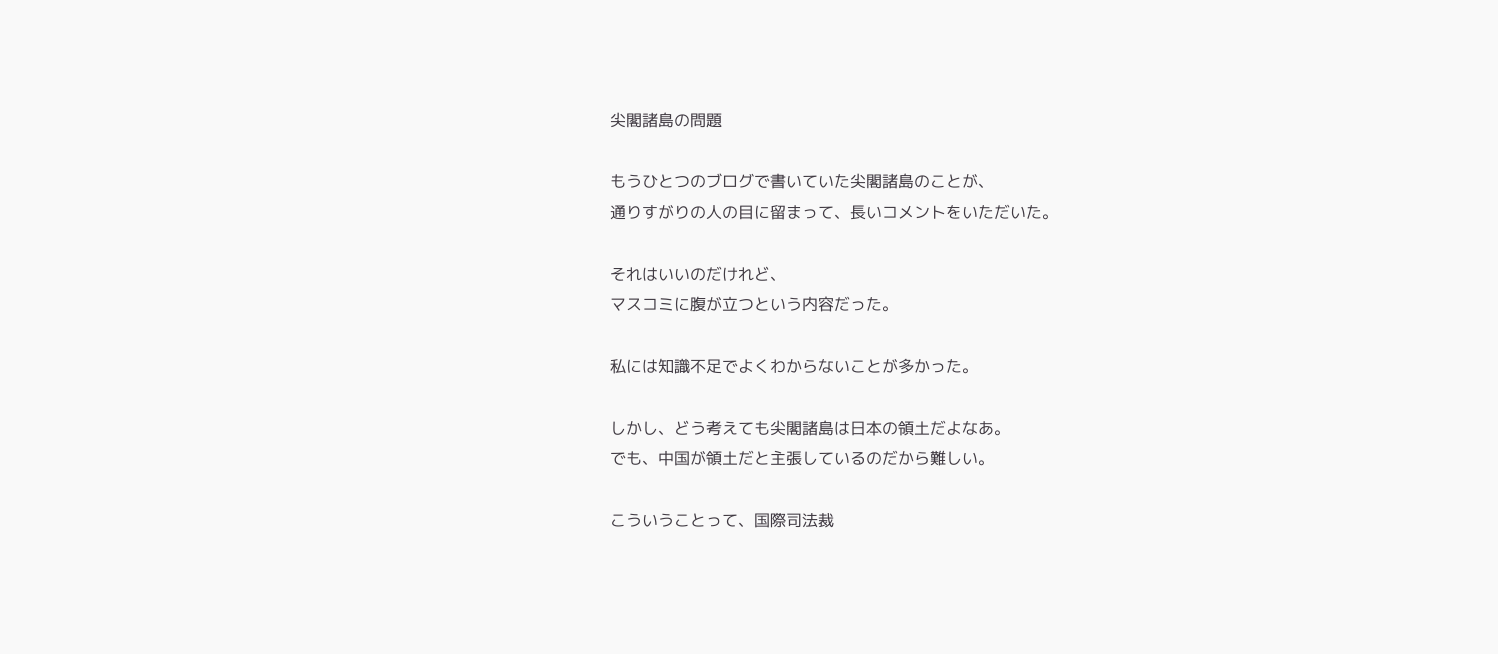尖閣諸島の問題

もうひとつのブログで書いていた尖閣諸島のことが、
通りすがりの人の目に留まって、長いコメントをいただいた。

それはいいのだけれど、
マスコミに腹が立つという内容だった。

私には知識不足でよくわからないことが多かった。

しかし、どう考えても尖閣諸島は日本の領土だよなあ。
でも、中国が領土だと主張しているのだから難しい。

こういうことって、国際司法裁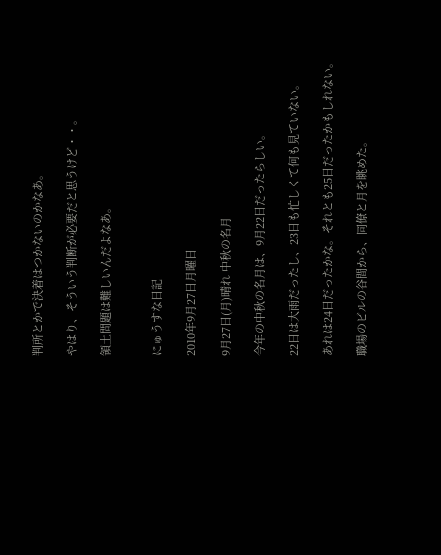判所とかで決着はつかないのかなあ。

やはり、そういう判断が必要だと思うけど・・。

領土問題は難しいんだよなあ。


にゅうすな日記

2010年9月27日月曜日

9月27日(月)晴れ 中秋の名月

今年の中秋の名月は、9月22日だったらしい。

22日は大雨だったし、23日も忙しくて何も見ていない。

あれは24日だったかな。それとも25日だったかもしれない。

職場のビルの谷間から、同僚と月を眺めた。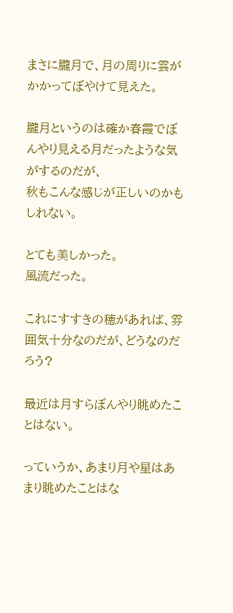まさに朧月で、月の周りに雲がかかってぼやけて見えた。

朧月というのは確か春霞でぼんやり見える月だったような気がするのだが、
秋もこんな感じが正しいのかもしれない。

とても美しかった。
風流だった。

これにすすきの穂があれば、雰囲気十分なのだが、どうなのだろう?

最近は月すらぼんやり眺めたことはない。

っていうか、あまり月や星はあまり眺めたことはな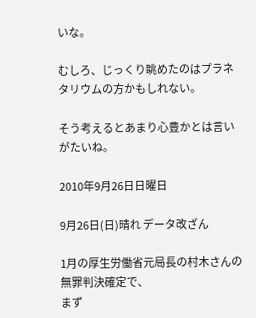いな。

むしろ、じっくり眺めたのはプラネタリウムの方かもしれない。

そう考えるとあまり心豊かとは言いがたいね。

2010年9月26日日曜日

9月26日(日)晴れ データ改ざん

1月の厚生労働省元局長の村木さんの無罪判決確定で、
まず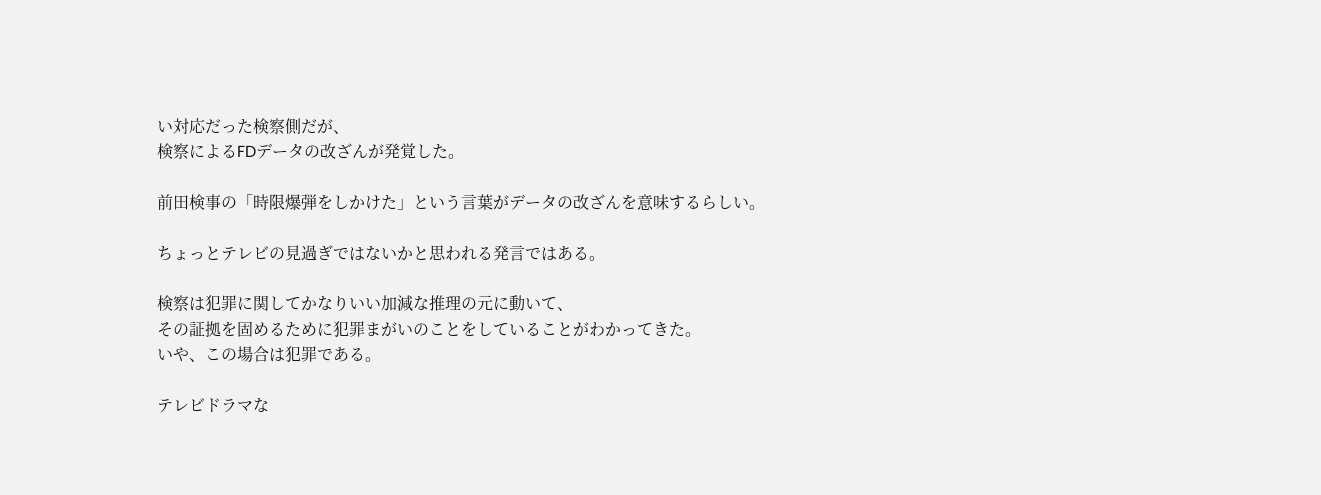い対応だった検察側だが、
検察によるFDデータの改ざんが発覚した。

前田検事の「時限爆弾をしかけた」という言葉がデータの改ざんを意味するらしい。

ちょっとテレビの見過ぎではないかと思われる発言ではある。

検察は犯罪に関してかなりいい加減な推理の元に動いて、
その証拠を固めるために犯罪まがいのことをしていることがわかってきた。
いや、この場合は犯罪である。

テレビドラマな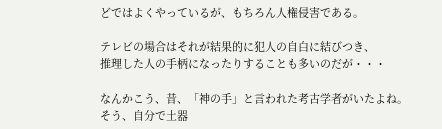どではよくやっているが、もちろん人権侵害である。

テレビの場合はそれが結果的に犯人の自白に結びつき、
推理した人の手柄になったりすることも多いのだが・・・

なんかこう、昔、「神の手」と言われた考古学者がいたよね。
そう、自分で土器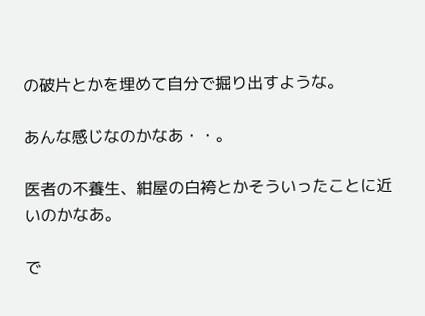の破片とかを埋めて自分で掘り出すような。

あんな感じなのかなあ・・。

医者の不養生、紺屋の白袴とかそういったことに近いのかなあ。

で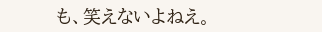も、笑えないよねえ。